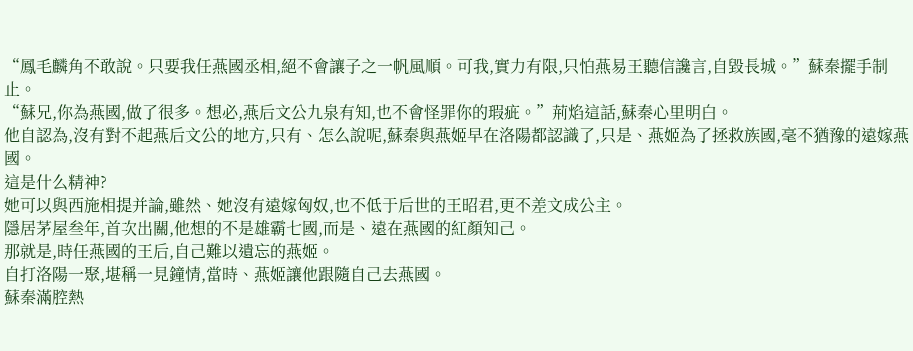“鳳毛麟角不敢說。只要我任燕國丞相,絕不會讓子之一帆風順。可我,實力有限,只怕燕易王聽信讒言,自毀長城。”蘇秦擺手制止。
“蘇兄,你為燕國,做了很多。想必,燕后文公九泉有知,也不會怪罪你的瑕疵。”荊焰這話,蘇秦心里明白。
他自認為,沒有對不起燕后文公的地方,只有、怎么說呢,蘇秦與燕姬早在洛陽都認識了,只是、燕姬為了拯救族國,毫不猶豫的遠嫁燕國。
這是什么精神?
她可以與西施相提并論,雖然、她沒有遠嫁匈奴,也不低于后世的王昭君,更不差文成公主。
隱居茅屋叁年,首次出關,他想的不是雄霸七國,而是、遠在燕國的紅顏知己。
那就是,時任燕國的王后,自己難以遺忘的燕姬。
自打洛陽一聚,堪稱一見鐘情,當時、燕姬讓他跟隨自己去燕國。
蘇秦滿腔熱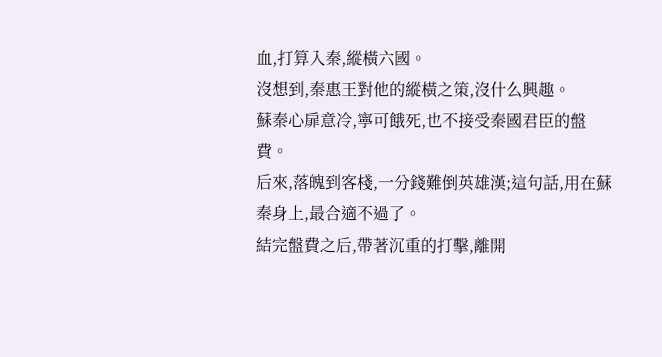血,打算入秦,縱橫六國。
沒想到,秦惠王對他的縱橫之策,沒什么興趣。
蘇秦心扉意冷,寧可餓死,也不接受秦國君臣的盤費。
后來,落魄到客棧,一分錢難倒英雄漢;這句話,用在蘇秦身上,最合適不過了。
結完盤費之后,帶著沉重的打擊,離開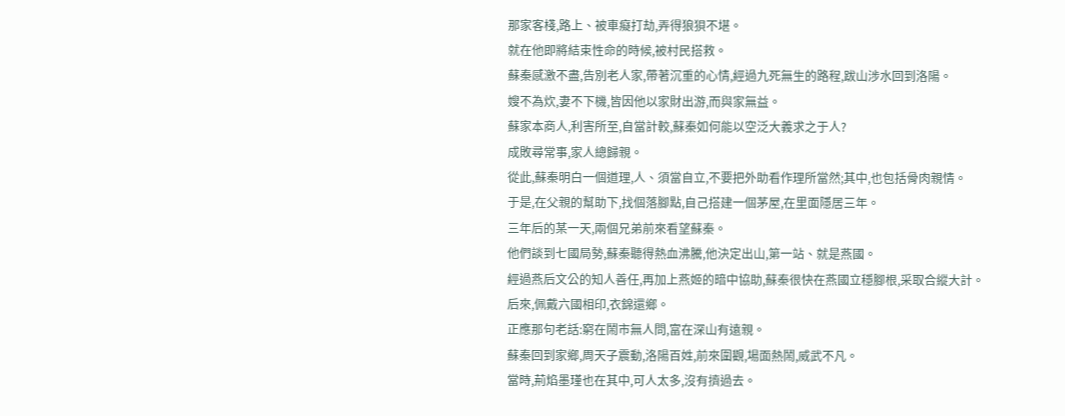那家客棧,路上、被車癡打劫,弄得狼狽不堪。
就在他即將結束性命的時候,被村民搭救。
蘇秦感激不盡,告別老人家,帶著沉重的心情,經過九死無生的路程,跋山涉水回到洛陽。
嫂不為炊,妻不下機,皆因他以家財出游,而與家無益。
蘇家本商人,利害所至,自當計較,蘇秦如何能以空泛大義求之于人?
成敗尋常事,家人總歸親。
從此,蘇秦明白一個道理,人、須當自立,不要把外助看作理所當然;其中,也包括骨肉親情。
于是,在父親的幫助下,找個落腳點,自己搭建一個茅屋,在里面隱居三年。
三年后的某一天,兩個兄弟前來看望蘇秦。
他們談到七國局勢,蘇秦聽得熱血沸騰,他決定出山,第一站、就是燕國。
經過燕后文公的知人善任,再加上燕姬的暗中協助,蘇秦很快在燕國立穩腳根,采取合縱大計。
后來,佩戴六國相印,衣錦還鄉。
正應那句老話:窮在鬧市無人問,富在深山有遠親。
蘇秦回到家鄉,周天子震動,洛陽百姓,前來圍觀,場面熱鬧,威武不凡。
當時,荊焰墨瑾也在其中,可人太多,沒有擠過去。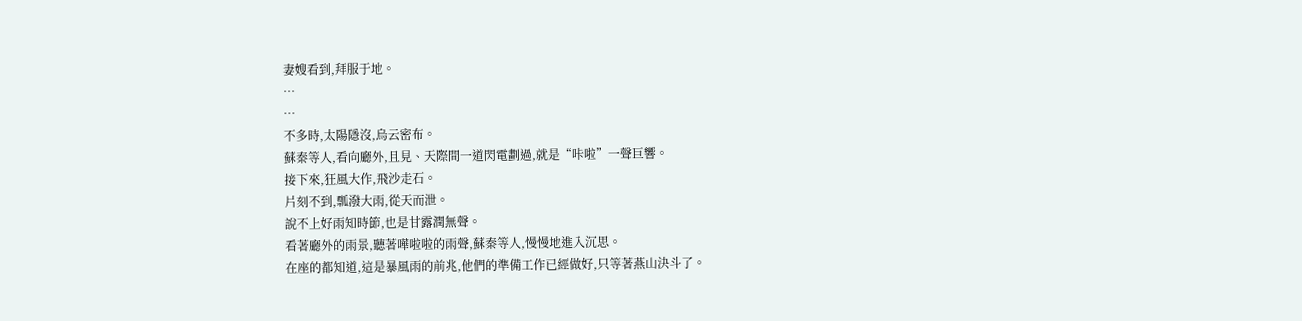妻嫂看到,拜服于地。
…
…
不多時,太陽隱沒,烏云密布。
蘇秦等人,看向廳外,且見、天際間一道閃電劃過,就是“咔啦”一聲巨響。
接下來,狂風大作,飛沙走石。
片刻不到,瓢潑大雨,從天而泄。
說不上好雨知時節,也是甘露潤無聲。
看著廳外的雨景,聽著嘩啦啦的雨聲,蘇秦等人,慢慢地進入沉思。
在座的都知道,這是暴風雨的前兆,他們的準備工作已經做好,只等著燕山決斗了。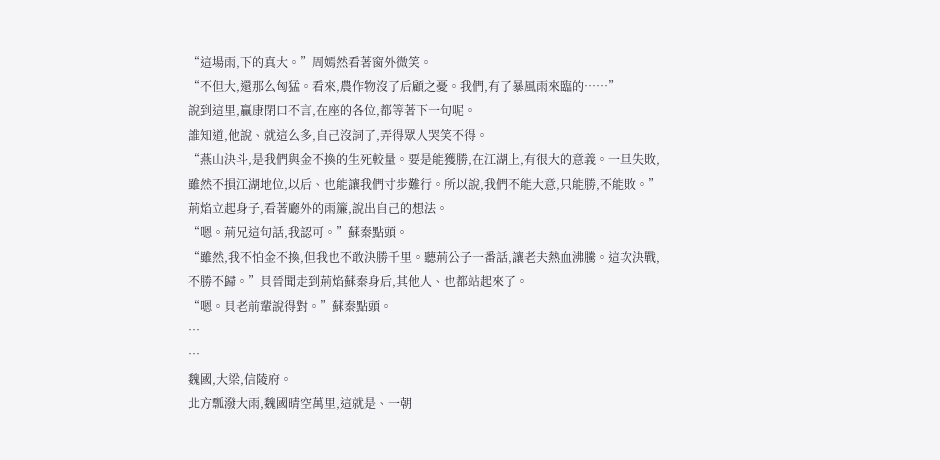“這場雨,下的真大。”周嫣然看著窗外微笑。
“不但大,還那么匈猛。看來,農作物沒了后顧之憂。我們,有了暴風雨來臨的……”
說到這里,贏康閉口不言,在座的各位,都等著下一句呢。
誰知道,他說、就這么多,自己沒詞了,弄得眾人哭笑不得。
“燕山決斗,是我們與金不換的生死較量。要是能獲勝,在江湖上,有很大的意義。一旦失敗,雖然不損江湖地位,以后、也能讓我們寸步難行。所以說,我們不能大意,只能勝,不能敗。”荊焰立起身子,看著廳外的雨簾,說出自己的想法。
“嗯。荊兄這句話,我認可。”蘇秦點頭。
“雖然,我不怕金不換,但我也不敢決勝千里。聽荊公子一番話,讓老夫熱血沸騰。這次決戰,不勝不歸。”貝晉聞走到荊焰蘇秦身后,其他人、也都站起來了。
“嗯。貝老前輩說得對。”蘇秦點頭。
…
…
魏國,大梁,信陵府。
北方瓢潑大雨,魏國晴空萬里,這就是、一朝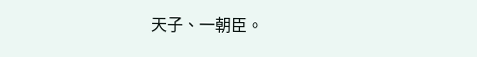天子、一朝臣。